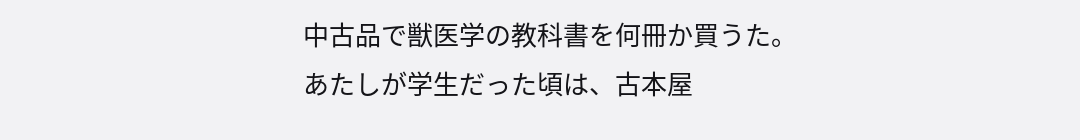中古品で獣医学の教科書を何冊か買うた。
あたしが学生だった頃は、古本屋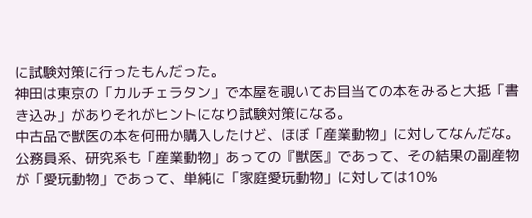に試験対策に行ったもんだった。
神田は東京の「カルチェラタン」で本屋を覗いてお目当ての本をみると大抵「書き込み」がありそれがヒントになり試験対策になる。
中古品で獣医の本を何冊か購入したけど、ほぼ「産業動物」に対してなんだな。
公務員系、研究系も「産業動物」あっての『獣医』であって、その結果の副産物が「愛玩動物」であって、単純に「家庭愛玩動物」に対しては10%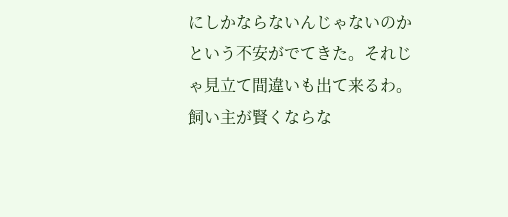にしかならないんじゃないのかという不安がでてきた。それじゃ見立て間違いも出て来るわ。飼い主が賢くならな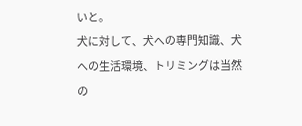いと。
犬に対して、犬への専門知識、犬への生活環境、トリミングは当然の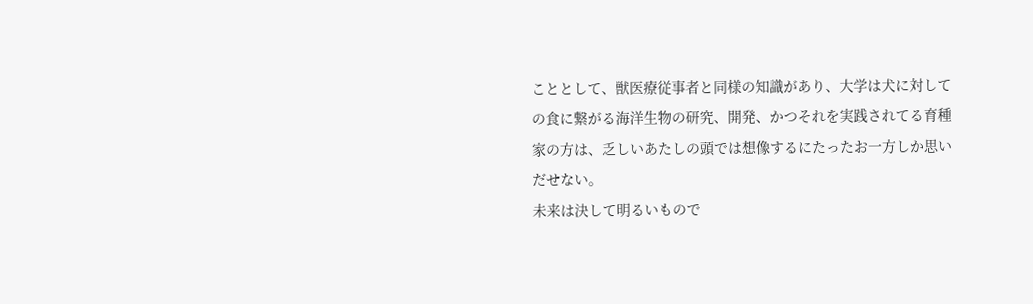こととして、獣医療従事者と同様の知識があり、大学は犬に対しての食に繋がる海洋生物の研究、開発、かつそれを実践されてる育種家の方は、乏しいあたしの頭では想像するにたったお一方しか思いだせない。
未来は決して明るいもので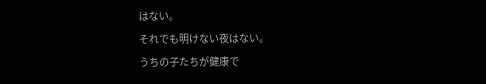はない。
それでも明けない夜はない。
うちの子たちが健康で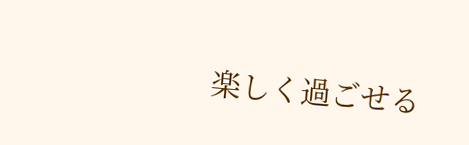楽しく過ごせる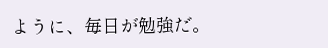ように、毎日が勉強だ。